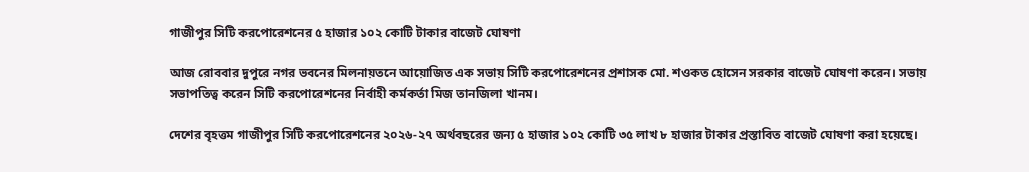গাজীপুর সিটি করপোরেশনের ৫ হাজার ১০২ কোটি টাকার বাজেট ঘোষণা

আজ রোববার দুপুরে নগর ভবনের মিলনায়তনে আয়োজিত এক সভায় সিটি করপোরেশনের প্রশাসক মো. শওকত হোসেন সরকার বাজেট ঘোষণা করেন। সভায় সভাপতিত্ব করেন সিটি করপোরেশনের নির্বাহী কর্মকর্তা মিজ তানজিলা খানম।

দেশের বৃহত্তম গাজীপুর সিটি করপোরেশনের ২০২৬-২৭ অর্থবছরের জন্য ৫ হাজার ১০২ কোটি ৩৫ লাখ ৮ হাজার টাকার প্রস্তাবিত বাজেট ঘোষণা করা হয়েছে।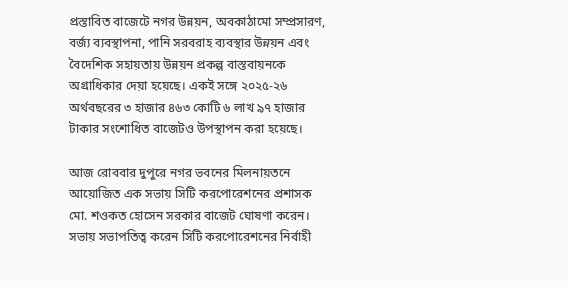প্রস্তাবিত বাজেটে নগর উন্নয়ন, অবকাঠামো সম্প্রসারণ, বর্জ্য ব্যবস্থাপনা, পানি সরবরাহ ব্যবস্থার উন্নয়ন এবং বৈদেশিক সহায়তায় উন্নয়ন প্রকল্প বাস্তবায়নকে অগ্রাধিকার দেয়া হয়েছে। একই সঙ্গে ২০২৫-২৬ অর্থবছরের ৩ হাজার ৪৬৩ কোটি ৬ লাখ ৯৭ হাজার টাকার সংশোধিত বাজেটও উপস্থাপন করা হয়েছে।

আজ রোববার দুপুরে নগর ভবনের মিলনায়তনে আয়োজিত এক সভায় সিটি করপোরেশনের প্রশাসক মো. শওকত হোসেন সরকার বাজেট ঘোষণা করেন। সভায় সভাপতিত্ব করেন সিটি করপোরেশনের নির্বাহী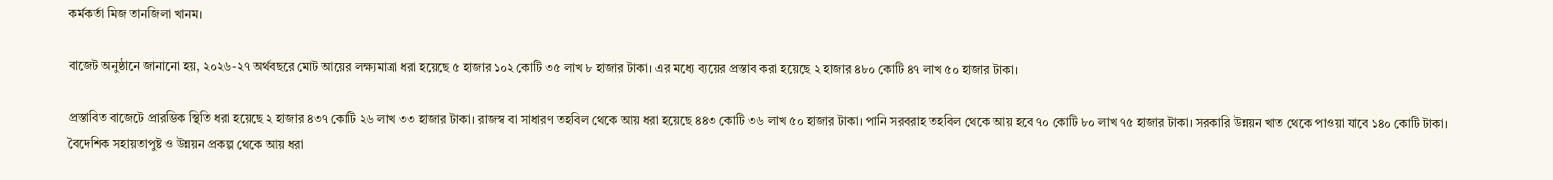কর্মকর্তা মিজ তানজিলা খানম।

বাজেট অনুষ্ঠানে জানানো হয়, ২০২৬-২৭ অর্থবছরে মোট আয়ের লক্ষ্যমাত্রা ধরা হয়েছে ৫ হাজার ১০২ কোটি ৩৫ লাখ ৮ হাজার টাকা। এর মধ্যে ব্যয়ের প্রস্তাব করা হয়েছে ২ হাজার ৪৮০ কোটি ৪৭ লাখ ৫০ হাজার টাকা।

প্রস্তাবিত বাজেটে প্রারম্ভিক স্থিতি ধরা হয়েছে ২ হাজার ৪৩৭ কোটি ২৬ লাখ ৩৩ হাজার টাকা। রাজস্ব বা সাধারণ তহবিল থেকে আয় ধরা হয়েছে ৪৪৩ কোটি ৩৬ লাখ ৫০ হাজার টাকা। পানি সরবরাহ তহবিল থেকে আয় হবে ৭০ কোটি ৮০ লাখ ৭৫ হাজার টাকা। সরকারি উন্নয়ন খাত থেকে পাওয়া যাবে ১৪০ কোটি টাকা। বৈদেশিক সহায়তাপুষ্ট ও উন্নয়ন প্রকল্প থেকে আয় ধরা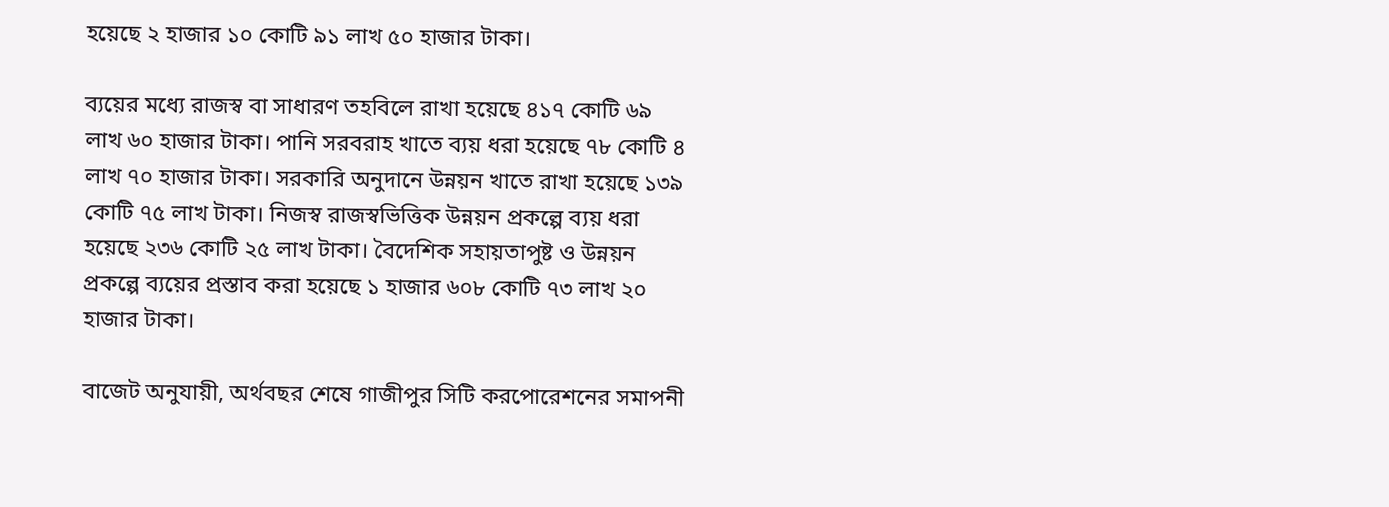হয়েছে ২ হাজার ১০ কোটি ৯১ লাখ ৫০ হাজার টাকা।

ব্যয়ের মধ্যে রাজস্ব বা সাধারণ তহবিলে রাখা হয়েছে ৪১৭ কোটি ৬৯ লাখ ৬০ হাজার টাকা। পানি সরবরাহ খাতে ব্যয় ধরা হয়েছে ৭৮ কোটি ৪ লাখ ৭০ হাজার টাকা। সরকারি অনুদানে উন্নয়ন খাতে রাখা হয়েছে ১৩৯ কোটি ৭৫ লাখ টাকা। নিজস্ব রাজস্বভিত্তিক উন্নয়ন প্রকল্পে ব্যয় ধরা হয়েছে ২৩৬ কোটি ২৫ লাখ টাকা। বৈদেশিক সহায়তাপুষ্ট ও উন্নয়ন প্রকল্পে ব্যয়ের প্রস্তাব করা হয়েছে ১ হাজার ৬০৮ কোটি ৭৩ লাখ ২০ হাজার টাকা।

বাজেট অনুযায়ী, অর্থবছর শেষে গাজীপুর সিটি করপোরেশনের সমাপনী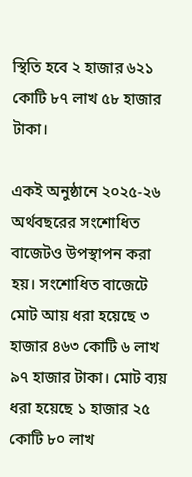স্থিতি হবে ২ হাজার ৬২১ কোটি ৮৭ লাখ ৫৮ হাজার টাকা।

একই অনুষ্ঠানে ২০২৫-২৬ অর্থবছরের সংশোধিত বাজেটও উপস্থাপন করা হয়। সংশোধিত বাজেটে মোট আয় ধরা হয়েছে ৩ হাজার ৪৬৩ কোটি ৬ লাখ ৯৭ হাজার টাকা। মোট ব্যয় ধরা হয়েছে ১ হাজার ২৫ কোটি ৮০ লাখ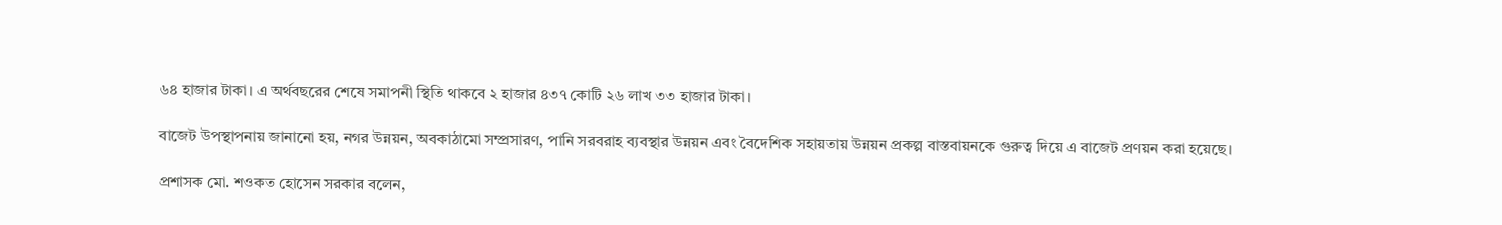৬৪ হাজার টাকা। এ অর্থবছরের শেষে সমাপনী স্থিতি থাকবে ২ হাজার ৪৩৭ কোটি ২৬ লাখ ৩৩ হাজার টাকা।

বাজেট উপস্থাপনায় জানানো হয়, নগর উন্নয়ন, অবকাঠামো সম্প্রসারণ, পানি সরবরাহ ব্যবস্থার উন্নয়ন এবং বৈদেশিক সহায়তায় উন্নয়ন প্রকল্প বাস্তবায়নকে গুরুত্ব দিয়ে এ বাজেট প্রণয়ন করা হয়েছে।

প্রশাসক মো. শওকত হোসেন সরকার বলেন,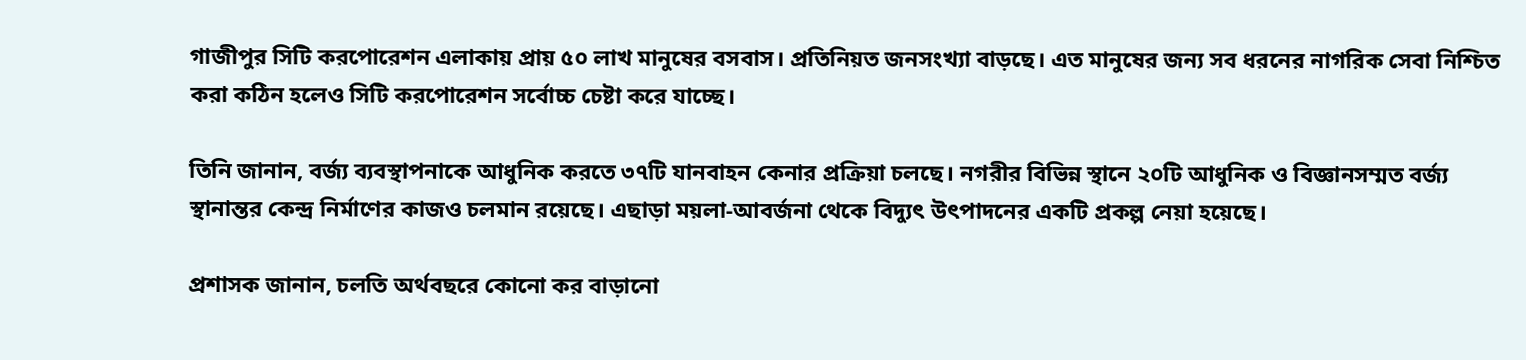গাজীপুর সিটি করপোরেশন এলাকায় প্রায় ৫০ লাখ মানুষের বসবাস। প্রতিনিয়ত জনসংখ্যা বাড়ছে। এত মানুষের জন্য সব ধরনের নাগরিক সেবা নিশ্চিত করা কঠিন হলেও সিটি করপোরেশন সর্বোচ্চ চেষ্টা করে যাচ্ছে।

তিনি জানান, বর্জ্য ব্যবস্থাপনাকে আধুনিক করতে ৩৭টি যানবাহন কেনার প্রক্রিয়া চলছে। নগরীর বিভিন্ন স্থানে ২০টি আধুনিক ও বিজ্ঞানসম্মত বর্জ্য স্থানান্তর কেন্দ্র নির্মাণের কাজও চলমান রয়েছে। এছাড়া ময়লা-আবর্জনা থেকে বিদ্যুৎ উৎপাদনের একটি প্রকল্প নেয়া হয়েছে।

প্রশাসক জানান, চলতি অর্থবছরে কোনো কর বাড়ানো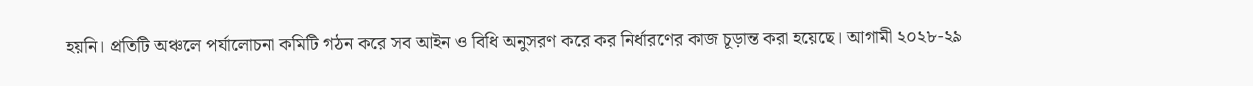হয়নি। প্রতিটি অঞ্চলে পর্যালোচনা কমিটি গঠন করে সব আইন ও বিধি অনুসরণ করে কর নির্ধারণের কাজ চূড়ান্ত করা হয়েছে। আগামী ২০২৮-২৯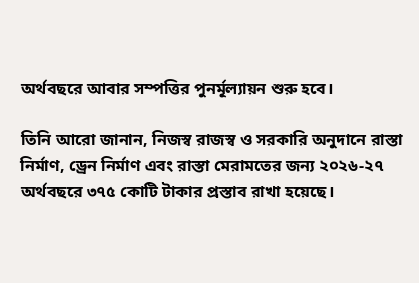অর্থবছরে আবার সম্পত্তির পুনর্মূল্যায়ন শুরু হবে।

তিনি আরো জানান, নিজস্ব রাজস্ব ও সরকারি অনুদানে রাস্তা নির্মাণ, ড্রেন নির্মাণ এবং রাস্তা মেরামতের জন্য ২০২৬-২৭ অর্থবছরে ৩৭৫ কোটি টাকার প্রস্তাব রাখা হয়েছে।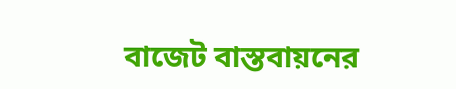বাজেট বাস্তবায়নের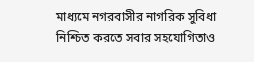মাধ্যমে নগরবাসীর নাগরিক সুবিধা নিশ্চিত করতে সবার সহযোগিতাও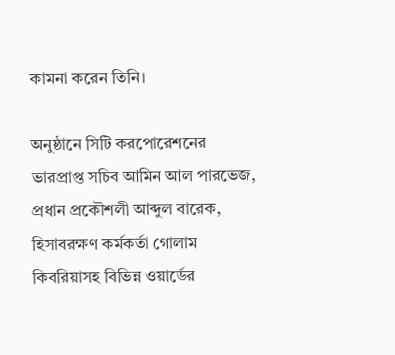কামনা করেন তিনি।

অনুষ্ঠানে সিটি করপোরেশনের ভারপ্রাপ্ত সচিব আমিন আল পারভেজ, প্রধান প্রকৌশলী আব্দুল বারেক, হিসাবরক্ষণ কর্মকর্তা গোলাম কিবরিয়াসহ বিভিন্ন ওয়ার্ডের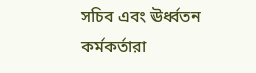সচিব এবং ঊর্ধ্বতন কর্মকর্তারা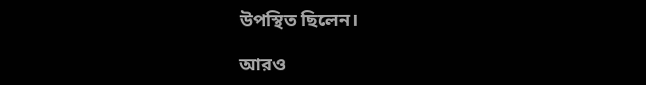উপস্থিত ছিলেন।

আরও